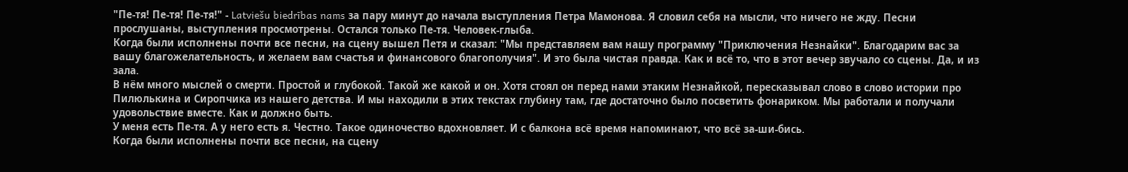"Пе-тя! Пе-тя! Пе-тя!" - Latviešu biedrības nams за пару минут до начала выступления Петра Мамонова. Я словил себя на мысли, что ничего не жду. Песни прослушаны, выступления просмотрены. Остался только Пе-тя. Человек-глыба.
Когда были исполнены почти все песни, на сцену вышел Петя и сказал: "Мы представляем вам нашу программу "Приключения Незнайки". Благодарим вас за вашу благожелательность, и желаем вам счастья и финансового благополучия". И это была чистая правда. Как и всё то, что в этот вечер звучало со сцены. Да, и из зала.
В нём много мыслей о смерти. Простой и глубокой. Такой же какой и он. Хотя стоял он перед нами этаким Незнайкой, пересказывал слово в слово истории про Пилюлькина и Сиропчика из нашего детства. И мы находили в этих текстах глубину там, где достаточно было посветить фонариком. Мы работали и получали удовольствие вместе. Как и должно быть.
У меня есть Пе-тя. А у него есть я. Честно. Такое одиночество вдохновляет. И с балкона всё время напоминают, что всё за-ши-бись.
Когда были исполнены почти все песни, на сцену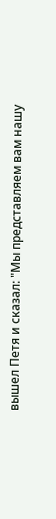вышел Петя и сказал: "Мы представляем вам нашу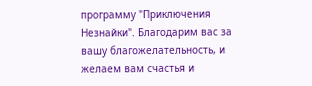программу "Приключения Незнайки". Благодарим вас за вашу благожелательность, и желаем вам счастья и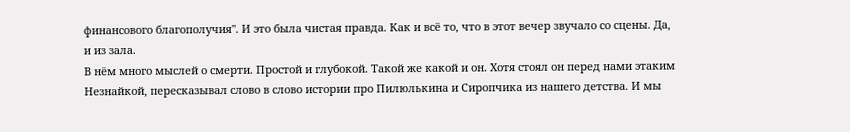финансового благополучия". И это была чистая правда. Как и всё то, что в этот вечер звучало со сцены. Да, и из зала.
В нём много мыслей о смерти. Простой и глубокой. Такой же какой и он. Хотя стоял он перед нами этаким Незнайкой, пересказывал слово в слово истории про Пилюлькина и Сиропчика из нашего детства. И мы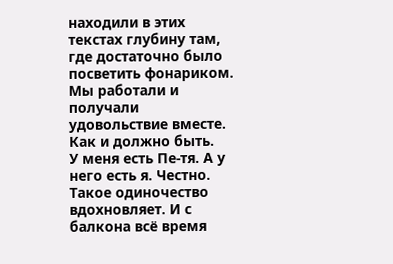находили в этих текстах глубину там, где достаточно было посветить фонариком. Мы работали и получали удовольствие вместе. Как и должно быть.
У меня есть Пе-тя. А у него есть я. Честно. Такое одиночество вдохновляет. И с балкона всё время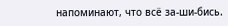напоминают, что всё за-ши-бись.